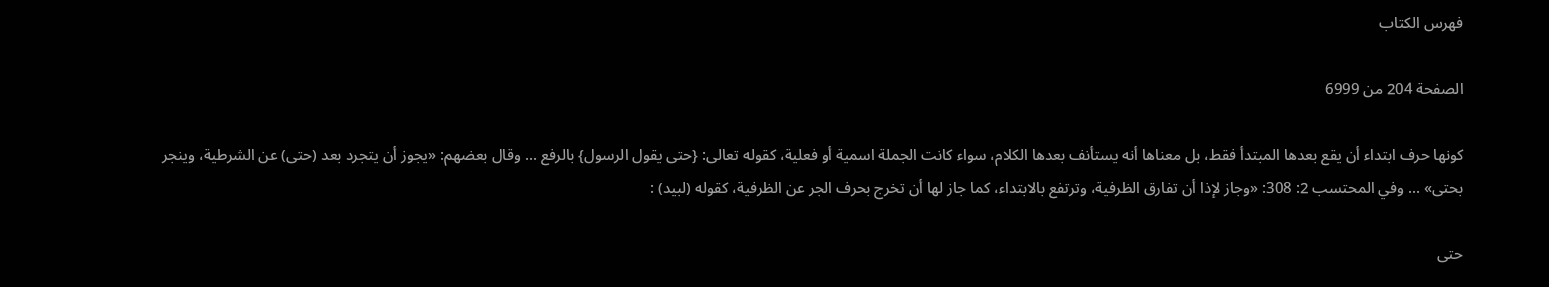فهرس الكتاب

الصفحة 204 من 6999

كونها حرف ابتداء أن يقع بعدها المبتدأ فقط، بل معناها أنه يستأنف بعدها الكلام، سواء كانت الجملة اسمية أو فعلية، كقوله تعالى: {حتى يقول الرسول} بالرفع ... وقال بعضهم: «يجوز أن يتجرد بعد (حتى) عن الشرطية، وينجر بحتى» ... وفي المحتسب 2: 308: «وجاز لإذا أن تفارق الظرفية، وترتفع بالابتداء، كما جاز لها أن تخرج بحرف الجر عن الظرفية، كقوله (لبيد) :

حتى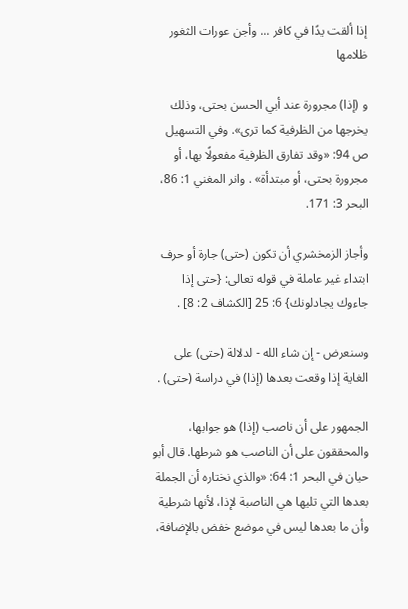إذا ألقت يدًا في كافر ... وأجن عورات الثغور ظلامها

و (إذا) مجرورة عند أبي الحسن بحتى، وذلك يخرجها من الظرفية كما ترى». وفي التسهيل ص 94: «وقد تفارق الظرفية مفعولًا بها، أو مجرورة بحتى، أو مبتدأة» . وانر المغني 1: 86، البحر 3: 171.

وأجاز الزمخشري أن تكون (حتى) جارة أو حرف ابتداء غير عاملة في قوله تعالى: {حتى إذا جاءوك يجادلونك} 6: 25 [الكشاف 2: 8] .

وسنعرض - إن شاء الله - لدلالة (حتى) على الغاية إذا وقعت بعدها (إذا) في دراسة (حتى) .

الجمهور على أن ناصب (إذا) هو جوابها، والمحققون على أن الناصب هو شرطها. قال أبو حيان في البحر 1: 64: «والذي نختاره أن الجملة بعدها التي تليها هي الناصبة لإذا، لأنها شرطية وأن ما بعدها ليس في موضع خفض بالإضافة،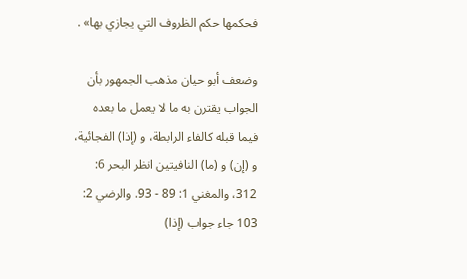فحكمها حكم الظروف التي يجازي بها» .

وضعف أبو حيان مذهب الجمهور بأن الجواب يقترن به ما لا يعمل ما بعده فيما قبله كالفاء الرابطة، و (إذا) الفجائية، و (إن) و (ما) النافيتين انظر البحر 6: 312، والمغني 1: 89 - 93. والرضي 2: 103 جاء جواب (إذا)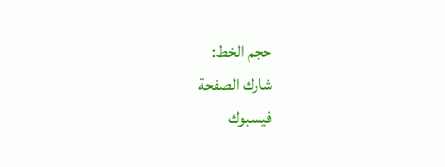حجم الخط:
شارك الصفحة
فيسبوك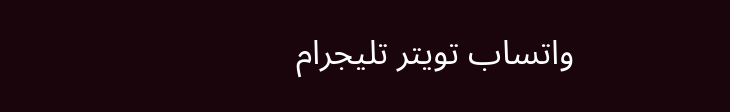واتساب تويتر تليجرام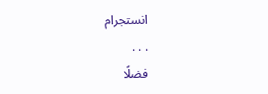انستجرام
. . .
فضلًا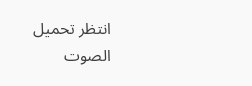انتظر تحميل الصوت